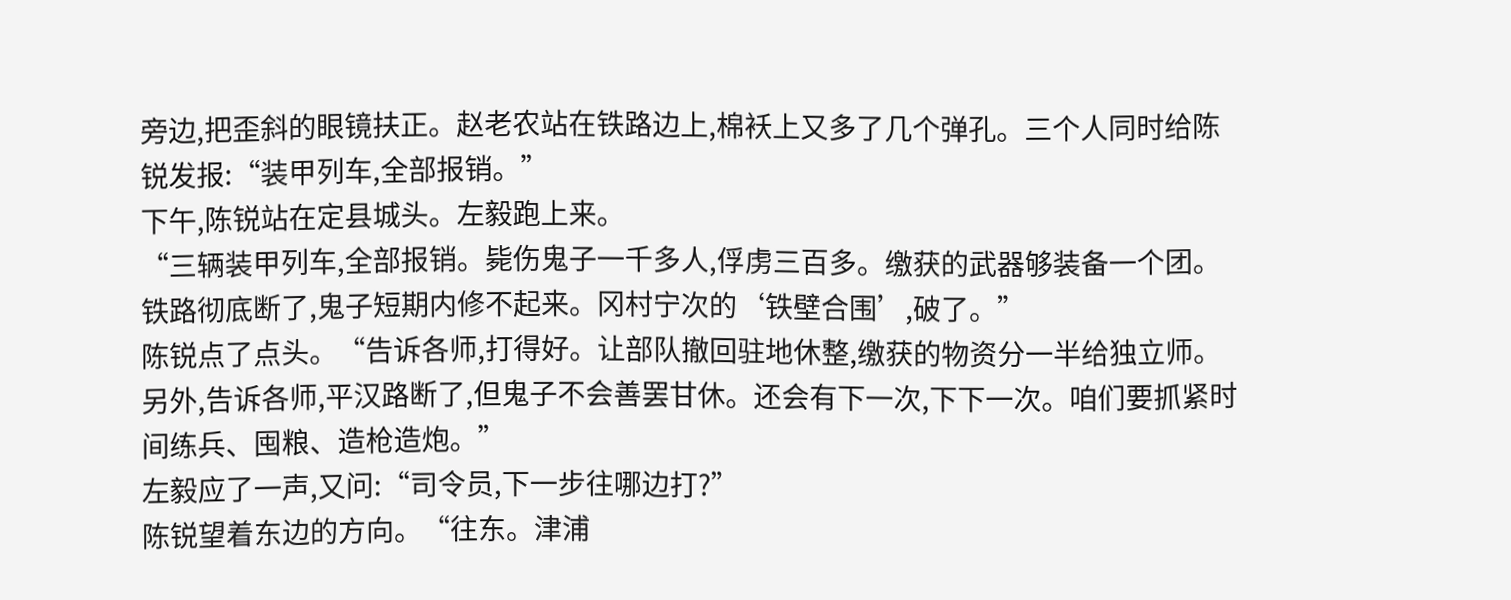旁边,把歪斜的眼镜扶正。赵老农站在铁路边上,棉袄上又多了几个弹孔。三个人同时给陈锐发报:“装甲列车,全部报销。”
下午,陈锐站在定县城头。左毅跑上来。
“三辆装甲列车,全部报销。毙伤鬼子一千多人,俘虏三百多。缴获的武器够装备一个团。铁路彻底断了,鬼子短期内修不起来。冈村宁次的‘铁壁合围’,破了。”
陈锐点了点头。“告诉各师,打得好。让部队撤回驻地休整,缴获的物资分一半给独立师。另外,告诉各师,平汉路断了,但鬼子不会善罢甘休。还会有下一次,下下一次。咱们要抓紧时间练兵、囤粮、造枪造炮。”
左毅应了一声,又问:“司令员,下一步往哪边打?”
陈锐望着东边的方向。“往东。津浦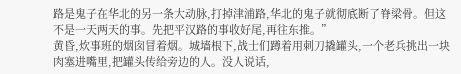路是鬼子在华北的另一条大动脉,打掉津浦路,华北的鬼子就彻底断了脊梁骨。但这不是一天两天的事。先把平汉路的事收好尾,再往东推。”
黄昏,炊事班的烟囱冒着烟。城墙根下,战士们蹲着用刺刀撬罐头,一个老兵挑出一块肉塞进嘴里,把罐头传给旁边的人。没人说话,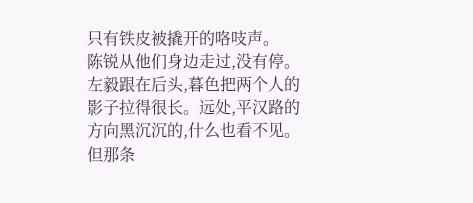只有铁皮被撬开的咯吱声。
陈锐从他们身边走过,没有停。左毅跟在后头,暮色把两个人的影子拉得很长。远处,平汉路的方向黑沉沉的,什么也看不见。但那条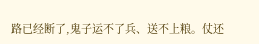路已经断了,鬼子运不了兵、送不上粮。仗还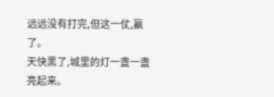远远没有打完,但这一仗,赢了。
天快黑了,城里的灯一盏一盏亮起来。